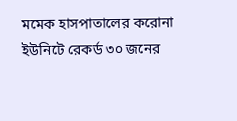মমেক হাসপাতালের করোনা ইউনিটে রেকর্ড ৩০ জনের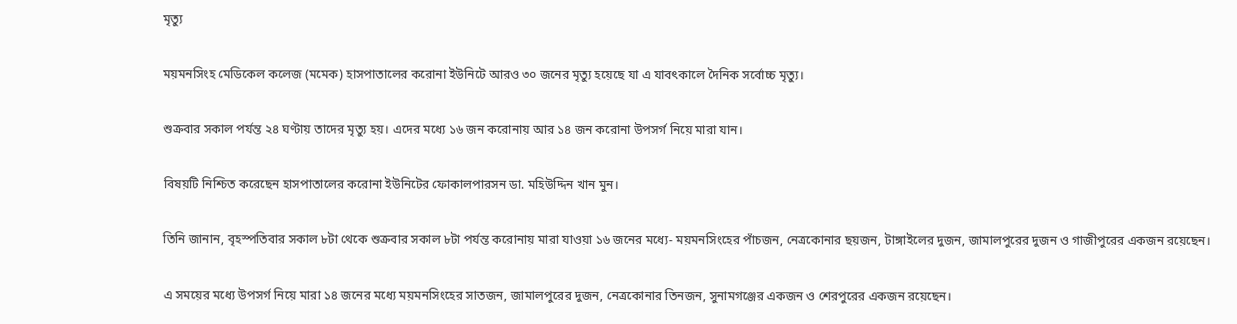মৃত্যু

ময়মনসিংহ মেডিকেল কলেজ (মমেক) হাসপাতালের করোনা ইউনিটে আরও ৩০ জনের মৃত্যু হয়েছে যা এ যাবৎকালে দৈনিক সর্বোচ্চ মৃত্যু।

শুক্রবার সকাল পর্যন্ত ২৪ ঘণ্টায় তাদের মৃত্যু হয়। এদের মধ্যে ১৬ জন করোনায় আর ১৪ জন করোনা উপসর্গ নিয়ে মারা যান।

বিষয়টি নিশ্চিত করেছেন হাসপাতালের করোনা ইউনিটের ফোকালপারসন ডা. মহিউদ্দিন খান মুন।

তিনি জানান, বৃহস্পতিবার সকাল ৮টা থেকে শুক্রবার সকাল ৮টা পর্যন্ত করোনায় মারা যাওয়া ১৬ জনের মধ্যে- ময়মনসিংহের পাঁচজন, নেত্রকোনার ছয়জন, টাঙ্গাইলের দুজন, জামালপুরের দুজন ও গাজীপুরের একজন রয়েছেন।

এ সময়ের মধ্যে উপসর্গ নিয়ে মারা ১৪ জনের মধ্যে ময়মনসিংহের সাতজন, জামালপুরের দুজন, নেত্রকোনার তিনজন, সুনামগঞ্জের একজন ও শেরপুরের একজন রয়েছেন।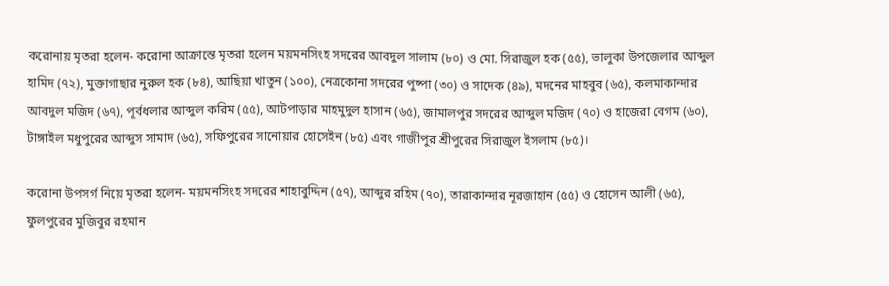করোনায় মৃতরা হলেন- করোনা আক্রান্তে মৃতরা হলেন ময়মনসিংহ সদরের আবদুল সালাম (৮০) ও মো. সিরাজুল হক (৫৫), ভালুকা উপজেলার আব্দুল হামিদ (৭২), মুক্তাগাছার নুরুল হক (৮৪), আছিয়া খাতুন (১০০), নেত্রকোনা সদরের পুষ্পা (৩০) ও সাদেক (৪৯), মদনের মাহবুব (৬৫), কলমাকান্দার আবদুল মজিদ (৬৭), পূর্বধলার আব্দুল করিম (৫৫), আটপাড়ার মাহমুদুল হাসান (৬৫), জামালপুর সদরের আব্দুল মজিদ (৭০) ও হাজেরা বেগম (৬০), টাঙ্গাইল মধুপুরের আব্দুস সামাদ (৬৫), সফিপুরের সানোয়ার হোসেইন (৮৫) এবং গাজীপুর শ্রীপুরের সিরাজুল ইসলাম (৮৫)।

করোনা উপসর্গ নিয়ে মৃতরা হলেন- ময়মনসিংহ সদরের শাহাবুদ্দিন (৫৭), আব্দুর রহিম (৭০), তারাকান্দার নূরজাহান (৫৫) ও হোসেন আলী (৬৫), ফুলপুরের মুজিবুর রহমান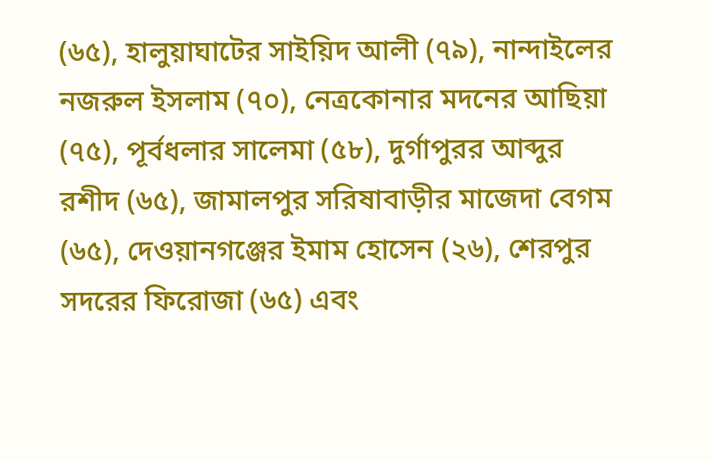(৬৫), হালুয়াঘাটের সাইয়িদ আলী (৭৯), নান্দাইলের নজরুল ইসলাম (৭০), নেত্রকোনার মদনের আছিয়া (৭৫), পূর্বধলার সালেমা (৫৮), দুর্গাপুরর আব্দুর রশীদ (৬৫), জামালপুর সরিষাবাড়ীর মাজেদা বেগম (৬৫), দেওয়ানগঞ্জের ইমাম হোসেন (২৬), শেরপুর সদরের ফিরোজা (৬৫) এবং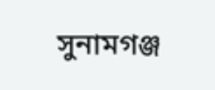সুনামগঞ্জ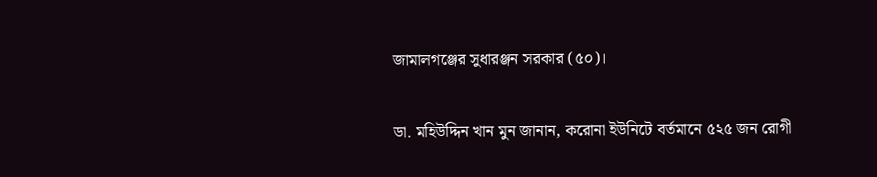জামালগঞ্জের সুধারঞ্জন সরকার (৫০)।

ডা. মহিউদ্দিন খান মুন জানান, করোনা ইউনিটে বর্তমানে ৫২৫ জন রোগী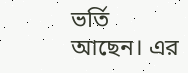ভর্তি আছেন। এর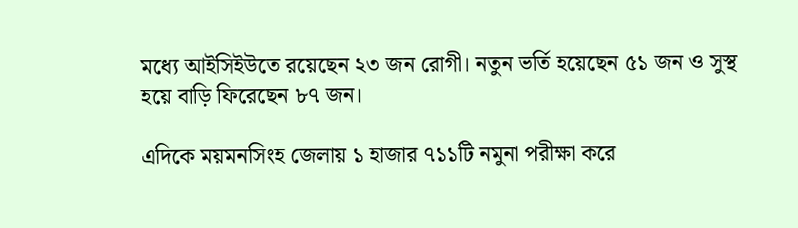মধ্যে আইসিইউতে রয়েছেন ২৩ জন রোগী। নতুন ভর্তি হয়েছেন ৫১ জন ও সুস্থ হয়ে বাড়ি ফিরেছেন ৮৭ জন।

এদিকে ময়মনসিংহ জেলায় ১ হাজার ৭১১টি নমুনা পরীক্ষা করে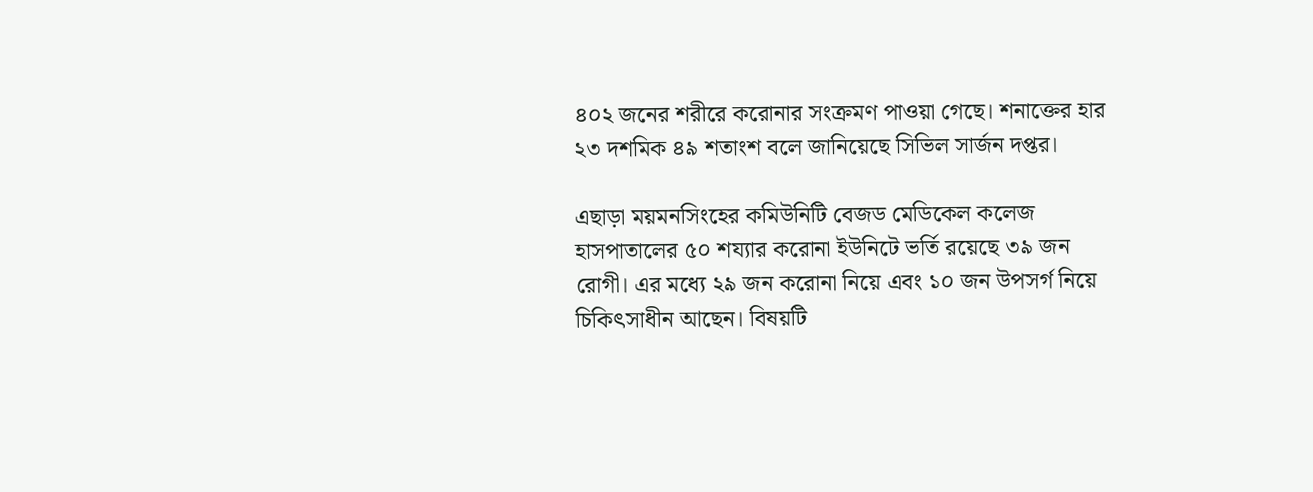৪০২ জনের শরীরে করোনার সংক্রমণ পাওয়া গেছে। শনাক্তের হার ২৩ দশমিক ৪৯ শতাংশ বলে জানিয়েছে সিভিল সার্জন দপ্তর।

এছাড়া ময়মনসিংহের কমিউনিটি বেজড মেডিকেল কলেজ হাসপাতালের ৫০ শয্যার করোনা ইউনিটে ভর্তি রয়েছে ৩৯ জন রোগী। এর মধ্যে ২৯ জন করোনা নিয়ে এবং ১০ জন উপসর্গ নিয়ে চিকিৎসাধীন আছেন। বিষয়টি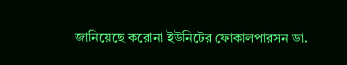জানিয়েছে করোনা ইউনিটের ফোকালপারসন ডা.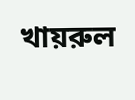খায়রুল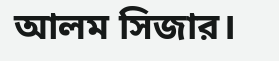আলম সিজার।